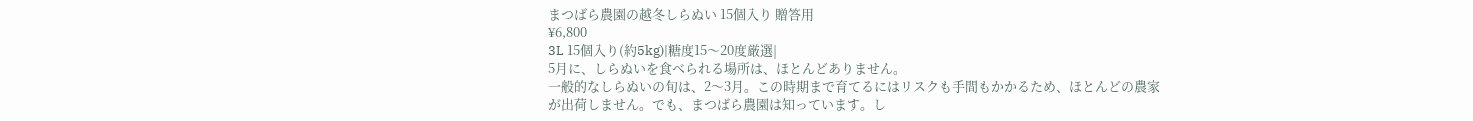まつばら農園の越冬しらぬい 15個入り 贈答用
¥6,800
3L 15個入り(約5kg)|糖度15〜20度厳選|
5月に、しらぬいを食べられる場所は、ほとんどありません。
一般的なしらぬいの旬は、2〜3月。この時期まで育てるにはリスクも手間もかかるため、ほとんどの農家が出荷しません。でも、まつばら農園は知っています。し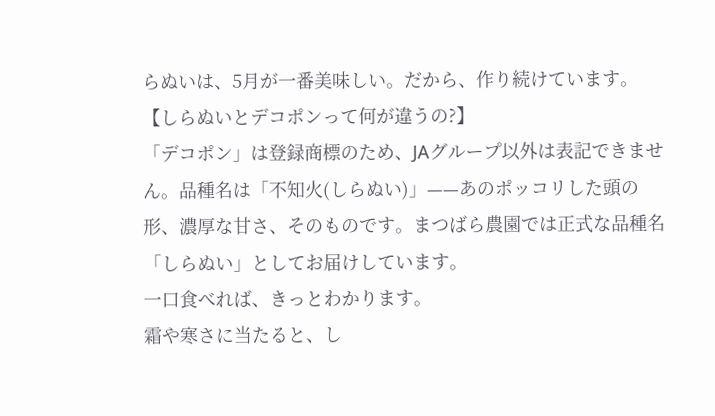らぬいは、5月が一番美味しい。だから、作り続けています。
【しらぬいとデコポンって何が違うの?】
「デコポン」は登録商標のため、JAグループ以外は表記できません。品種名は「不知火(しらぬい)」——あのポッコリした頭の形、濃厚な甘さ、そのものです。まつばら農園では正式な品種名「しらぬい」としてお届けしています。
一口食べれば、きっとわかります。
霜や寒さに当たると、し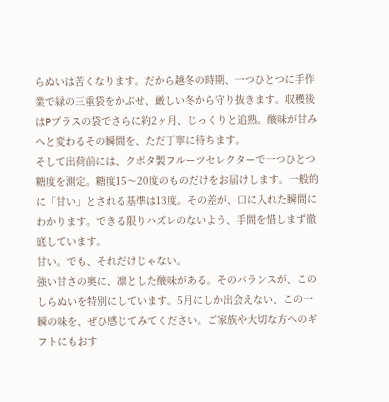らぬいは苦くなります。だから越冬の時期、一つひとつに手作業で緑の三重袋をかぶせ、厳しい冬から守り抜きます。収穫後はPプラスの袋でさらに約2ヶ月、じっくりと追熟。酸味が甘みへと変わるその瞬間を、ただ丁寧に待ちます。
そして出荷前には、クボタ製フルーツセレクターで一つひとつ糖度を測定。糖度15〜20度のものだけをお届けします。一般的に「甘い」とされる基準は13度。その差が、口に入れた瞬間にわかります。できる限りハズレのないよう、手間を惜しまず徹底しています。
甘い。でも、それだけじゃない。
強い甘さの奥に、凛とした酸味がある。そのバランスが、このしらぬいを特別にしています。5月にしか出会えない、この一瞬の味を、ぜひ感じてみてください。ご家族や大切な方へのギフトにもおす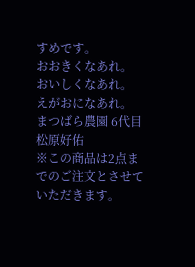すめです。
おおきくなあれ。
おいしくなあれ。
えがおになあれ。
まつばら農園 6代目 松原好佑
※この商品は2点までのご注文とさせていただきます。